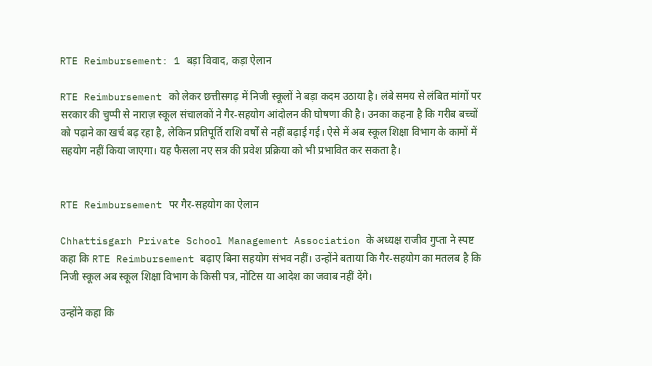RTE Reimbursement: 1 बड़ा विवाद, कड़ा ऐलान

RTE Reimbursement को लेकर छत्तीसगढ़ में निजी स्कूलों ने बड़ा कदम उठाया है। लंबे समय से लंबित मांगों पर सरकार की चुप्पी से नाराज़ स्कूल संचालकों ने गैर-सहयोग आंदोलन की घोषणा की है। उनका कहना है कि गरीब बच्चों को पढ़ाने का खर्च बढ़ रहा है, लेकिन प्रतिपूर्ति राशि वर्षों से नहीं बढ़ाई गई। ऐसे में अब स्कूल शिक्षा विभाग के कामों में सहयोग नहीं किया जाएगा। यह फैसला नए सत्र की प्रवेश प्रक्रिया को भी प्रभावित कर सकता है।


RTE Reimbursement पर गैर-सहयोग का ऐलान

Chhattisgarh Private School Management Association के अध्यक्ष राजीव गुप्ता ने स्पष्ट कहा कि RTE Reimbursement बढ़ाए बिना सहयोग संभव नहीं। उन्होंने बताया कि गैर-सहयोग का मतलब है कि निजी स्कूल अब स्कूल शिक्षा विभाग के किसी पत्र, नोटिस या आदेश का जवाब नहीं देंगे।

उन्होंने कहा कि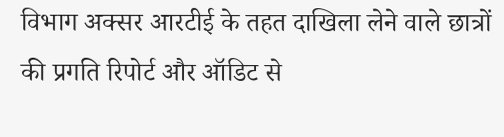विभाग अक्सर आरटीई के तहत दाखिला लेने वाले छात्रों की प्रगति रिपोर्ट और ऑडिट से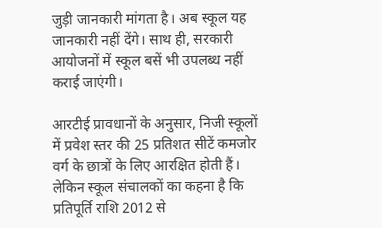जुड़ी जानकारी मांगता है। अब स्कूल यह जानकारी नहीं देंगे। साथ ही, सरकारी आयोजनों में स्कूल बसें भी उपलब्ध नहीं कराई जाएंगी।

आरटीई प्रावधानों के अनुसार, निजी स्कूलों में प्रवेश स्तर की 25 प्रतिशत सीटें कमजोर वर्ग के छात्रों के लिए आरक्षित होती हैं। लेकिन स्कूल संचालकों का कहना है कि प्रतिपूर्ति राशि 2012 से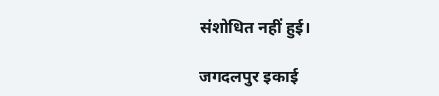संशोधित नहीं हुई।

जगदलपुर इकाई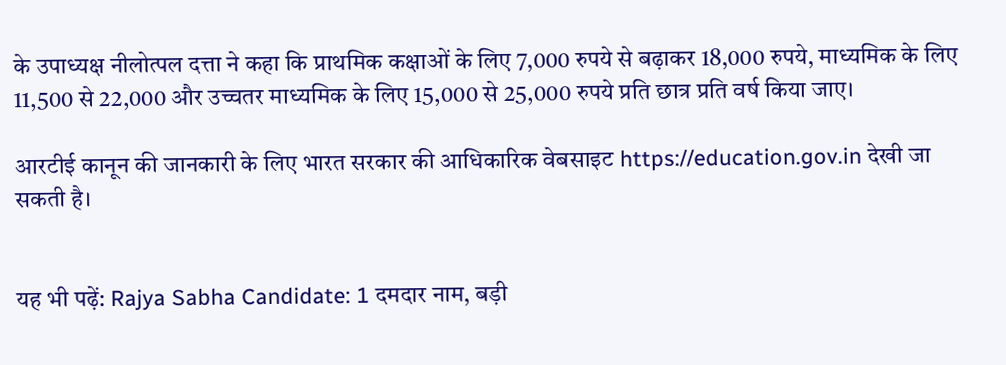के उपाध्यक्ष नीलोत्पल दत्ता ने कहा कि प्राथमिक कक्षाओं के लिए 7,000 रुपये से बढ़ाकर 18,000 रुपये, माध्यमिक के लिए 11,500 से 22,000 और उच्चतर माध्यमिक के लिए 15,000 से 25,000 रुपये प्रति छात्र प्रति वर्ष किया जाए।

आरटीई कानून की जानकारी के लिए भारत सरकार की आधिकारिक वेबसाइट https://education.gov.in देखी जा सकती है।


यह भी पढ़ें: Rajya Sabha Candidate: 1 दमदार नाम, बड़ी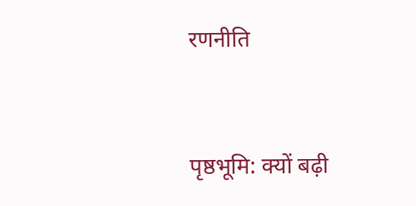रणनीति


पृष्ठभूमि: क्यों बढ़ी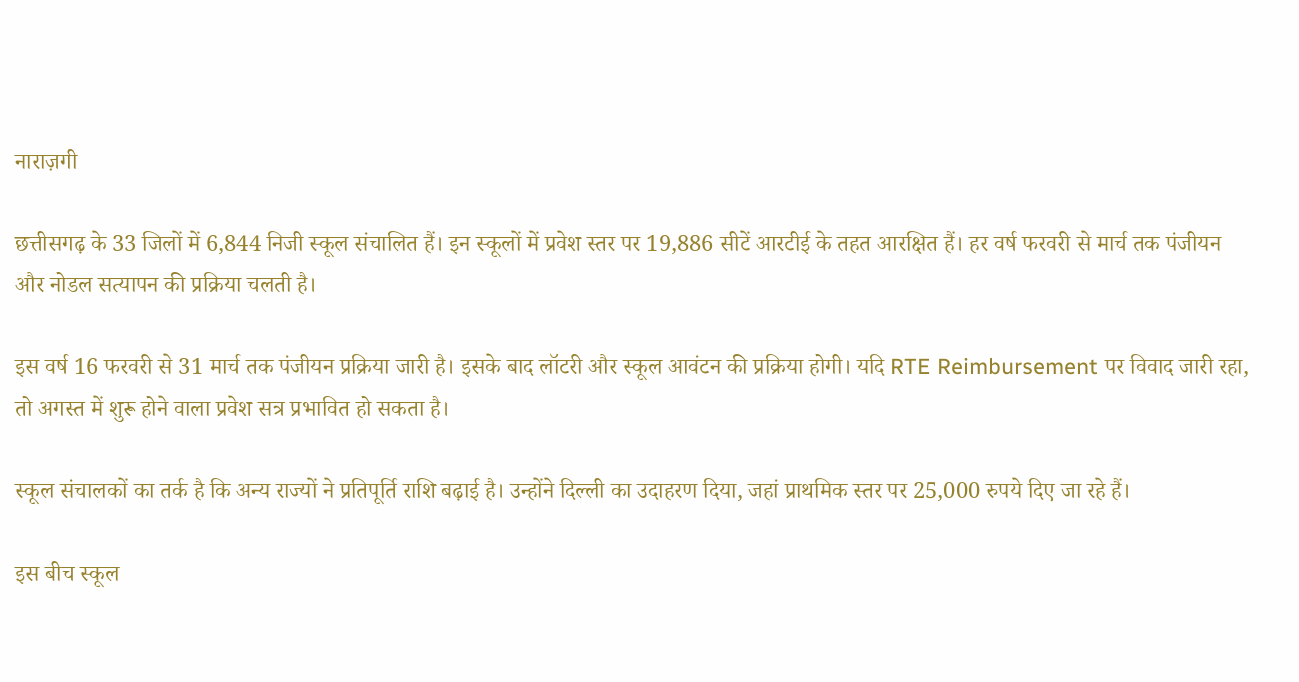नाराज़गी

छत्तीसगढ़ के 33 जिलों में 6,844 निजी स्कूल संचालित हैं। इन स्कूलों में प्रवेश स्तर पर 19,886 सीटें आरटीई के तहत आरक्षित हैं। हर वर्ष फरवरी से मार्च तक पंजीयन और नोडल सत्यापन की प्रक्रिया चलती है।

इस वर्ष 16 फरवरी से 31 मार्च तक पंजीयन प्रक्रिया जारी है। इसके बाद लॉटरी और स्कूल आवंटन की प्रक्रिया होगी। यदि RTE Reimbursement पर विवाद जारी रहा, तो अगस्त में शुरू होने वाला प्रवेश सत्र प्रभावित हो सकता है।

स्कूल संचालकों का तर्क है कि अन्य राज्यों ने प्रतिपूर्ति राशि बढ़ाई है। उन्होंने दिल्ली का उदाहरण दिया, जहां प्राथमिक स्तर पर 25,000 रुपये दिए जा रहे हैं।

इस बीच स्कूल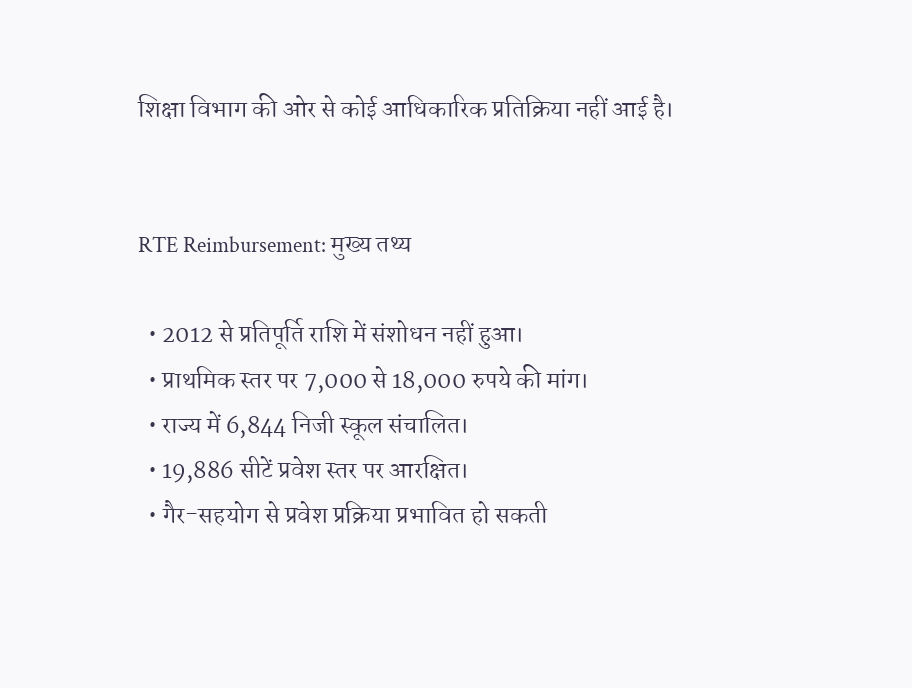शिक्षा विभाग की ओर से कोई आधिकारिक प्रतिक्रिया नहीं आई है।


RTE Reimbursement: मुख्य तथ्य

  • 2012 से प्रतिपूर्ति राशि में संशोधन नहीं हुआ।
  • प्राथमिक स्तर पर 7,000 से 18,000 रुपये की मांग।
  • राज्य में 6,844 निजी स्कूल संचालित।
  • 19,886 सीटें प्रवेश स्तर पर आरक्षित।
  • गैर-सहयोग से प्रवेश प्रक्रिया प्रभावित हो सकती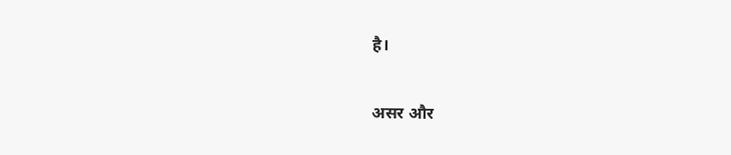है।

असर और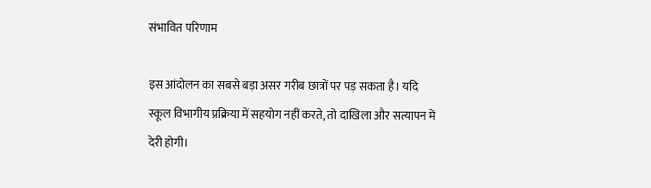संभावित परिणाम

इस आंदोलन का सबसे बड़ा असर गरीब छात्रों पर पड़ सकता है। यदि स्कूल विभागीय प्रक्रिया में सहयोग नहीं करते, तो दाखिला और सत्यापन में देरी होगी।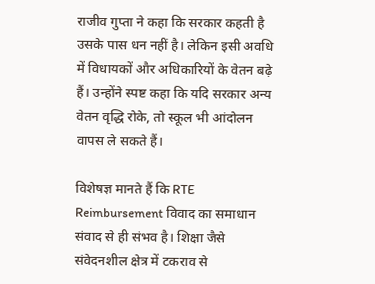राजीव गुप्ता ने कहा कि सरकार कहती है उसके पास धन नहीं है। लेकिन इसी अवधि में विधायकों और अधिकारियों के वेतन बढ़े हैं। उन्होंने स्पष्ट कहा कि यदि सरकार अन्य वेतन वृद्धि रोके, तो स्कूल भी आंदोलन वापस ले सकते हैं।

विशेषज्ञ मानते हैं कि RTE Reimbursement विवाद का समाधान संवाद से ही संभव है। शिक्षा जैसे संवेदनशील क्षेत्र में टकराव से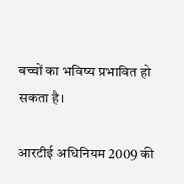बच्चों का भविष्य प्रभावित हो सकता है।

आरटीई अधिनियम 2009 की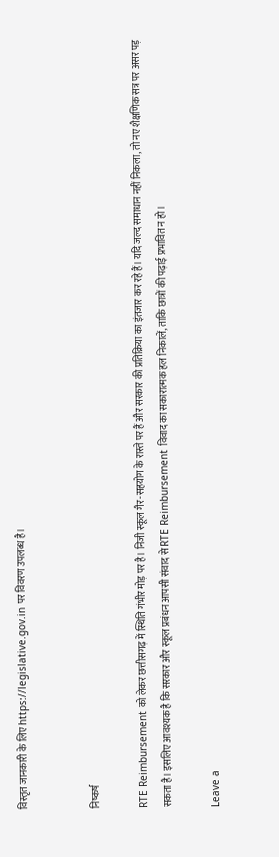विस्तृत जानकारी के लिए https://legislative.gov.in पर विवरण उपलब्ध है।


निष्कर्ष

RTE Reimbursement को लेकर छत्तीसगढ़ में स्थिति गंभीर मोड़ पर है। निजी स्कूल गैर-सहयोग के रास्ते पर हैं और सरकार की प्रतिक्रिया का इंतजार कर रहे हैं। यदि जल्द समाधान नहीं निकला, तो नए शैक्षणिक सत्र पर असर पड़ सकता है। इसलिए आवश्यक है कि सरकार और स्कूल प्रबंधन आपसी संवाद से RTE Reimbursement विवाद का सकारात्मक हल निकालें, ताकि छात्रों की पढ़ाई प्रभावित न हो।

Leave a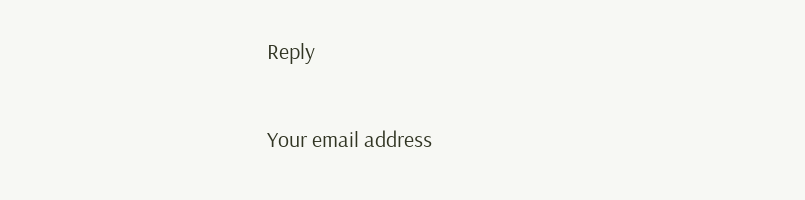Reply

Your email address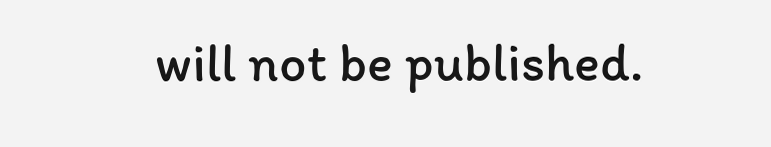will not be published.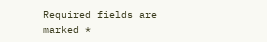Required fields are marked *